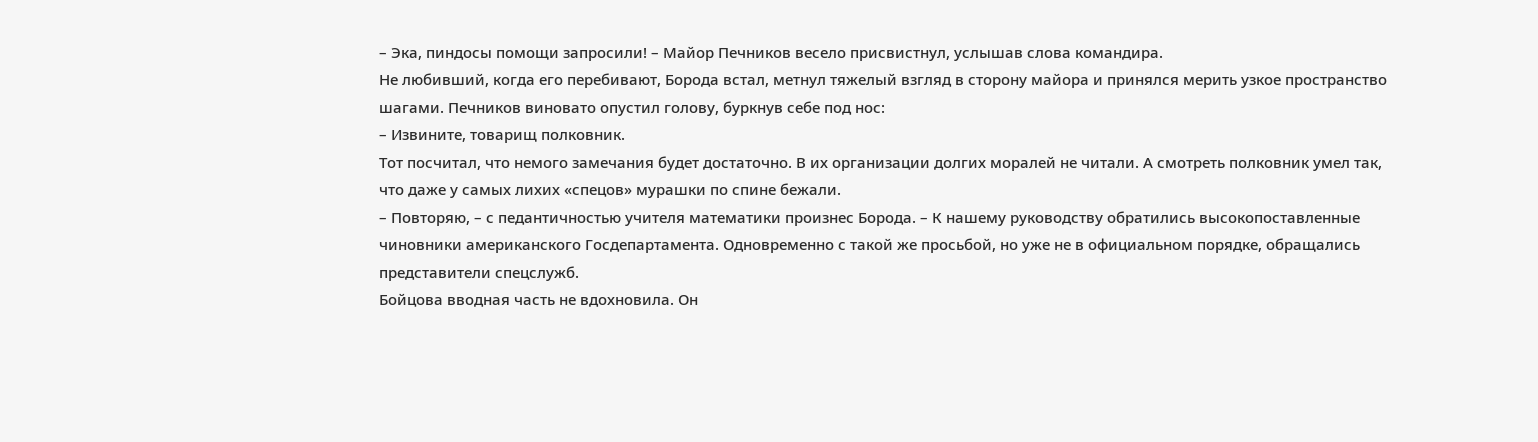– Эка, пиндосы помощи запросили! – Майор Печников весело присвистнул, услышав слова командира.
Не любивший, когда его перебивают, Борода встал, метнул тяжелый взгляд в сторону майора и принялся мерить узкое пространство шагами. Печников виновато опустил голову, буркнув себе под нос:
– Извините, товарищ полковник.
Тот посчитал, что немого замечания будет достаточно. В их организации долгих моралей не читали. А смотреть полковник умел так, что даже у самых лихих «спецов» мурашки по спине бежали.
– Повторяю, – с педантичностью учителя математики произнес Борода. – К нашему руководству обратились высокопоставленные чиновники американского Госдепартамента. Одновременно с такой же просьбой, но уже не в официальном порядке, обращались представители спецслужб.
Бойцова вводная часть не вдохновила. Он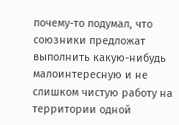почему-то подумал, что союзники предложат выполнить какую-нибудь малоинтересную и не слишком чистую работу на территории одной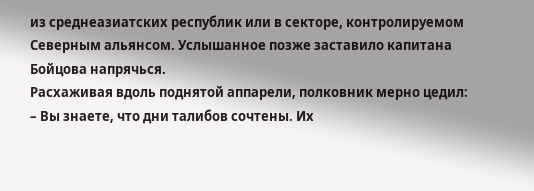из среднеазиатских республик или в секторе, контролируемом Северным альянсом. Услышанное позже заставило капитана Бойцова напрячься.
Расхаживая вдоль поднятой аппарели, полковник мерно цедил:
– Вы знаете, что дни талибов сочтены. Их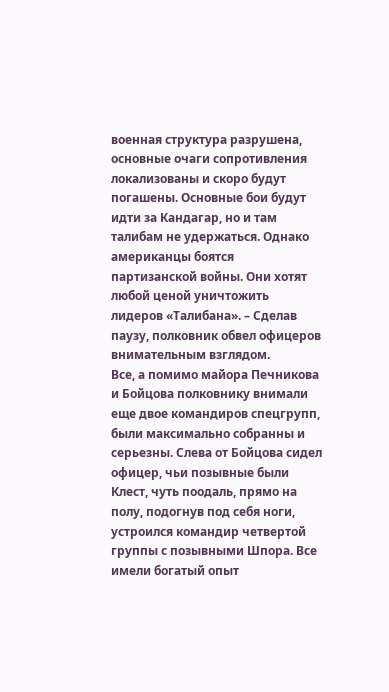военная структура разрушена, основные очаги сопротивления локализованы и скоро будут погашены. Основные бои будут идти за Кандагар, но и там талибам не удержаться. Однако американцы боятся партизанской войны. Они хотят любой ценой уничтожить лидеров «Талибана». – Сделав паузу, полковник обвел офицеров внимательным взглядом.
Все, а помимо майора Печникова и Бойцова полковнику внимали еще двое командиров спецгрупп, были максимально собранны и серьезны. Слева от Бойцова сидел офицер, чьи позывные были Клест, чуть поодаль, прямо на полу, подогнув под себя ноги, устроился командир четвертой группы с позывными Шпора. Все имели богатый опыт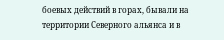боевых действий в горах, бывали на территории Северного альянса и в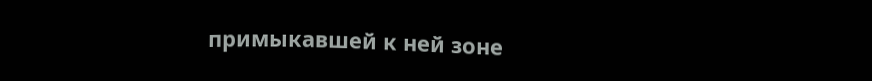примыкавшей к ней зоне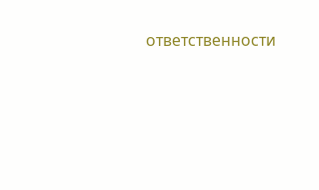ответственности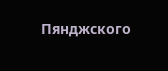Пянджского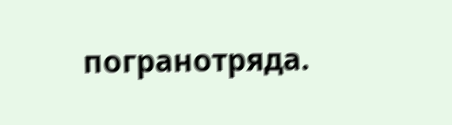погранотряда.